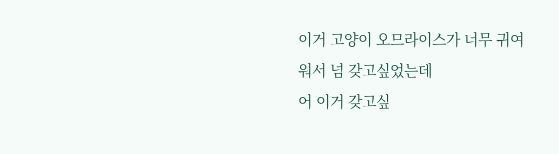이거 고양이 오므라이스가 너무 귀여워서 넘 갖고싶었는데
어 이거 갖고싶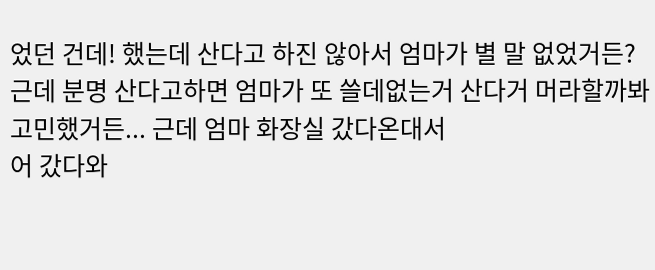었던 건데! 했는데 산다고 하진 않아서 엄마가 별 말 없었거든?
근데 분명 산다고하면 엄마가 또 쓸데없는거 산다거 머라할까봐 고민했거든... 근데 엄마 화장실 갔다온대서
어 갔다와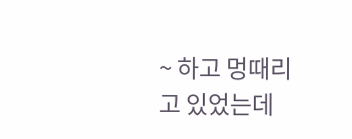~ 하고 멍때리고 있었는데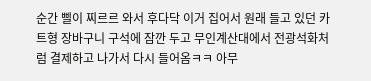순간 삘이 찌르르 와서 후다닥 이거 집어서 원래 들고 있던 카트형 장바구니 구석에 잠깐 두고 무인계산대에서 전광석화처럼 결제하고 나가서 다시 들어옴ㅋㅋ 아무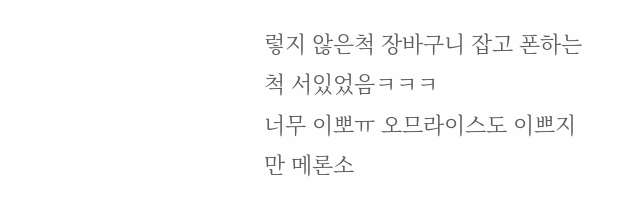렇지 않은척 장바구니 잡고 폰하는척 서있었음ㅋㅋㅋ
너무 이뽀ㅠ 오므라이스도 이쁘지만 메론소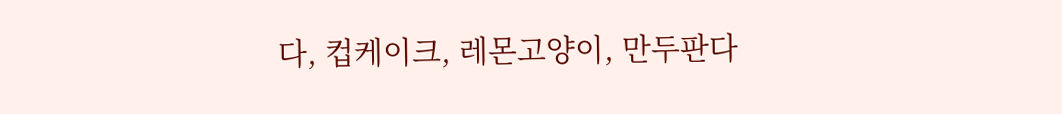다, 컵케이크, 레몬고양이, 만두판다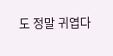도 정말 귀엽다